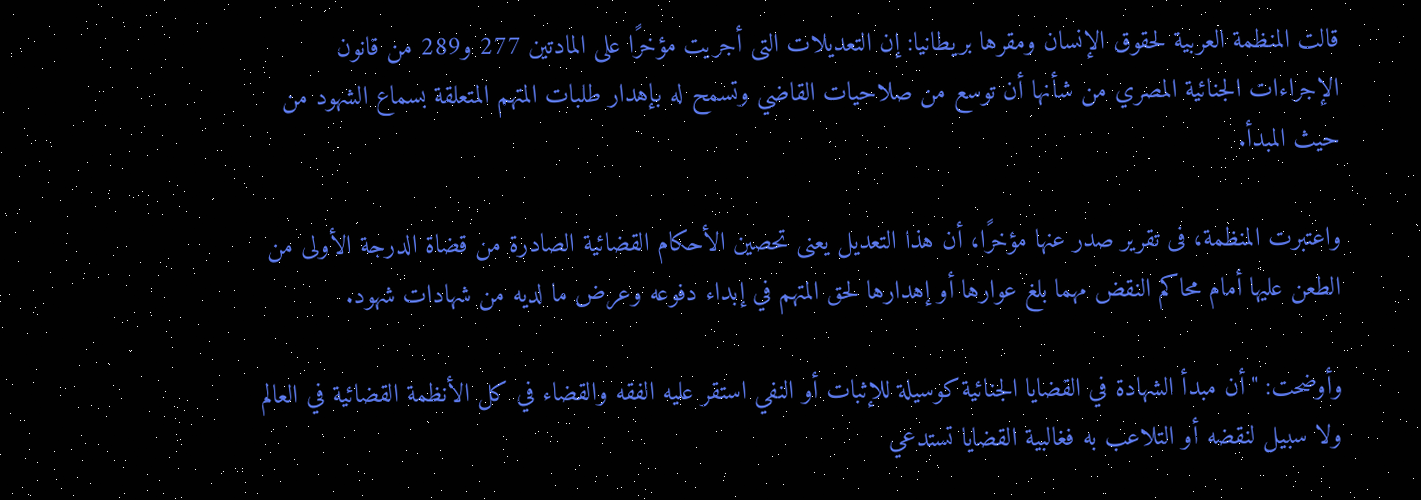قالت المنظمة العربية لحقوق الإنسان ومقرها بريطانيا: إن التعديلات التى أجريت مؤخرًا على المادتين 277 و289 من قانون الإجراءات الجنائية المصري من شأنها أن توسع من صلاحيات القاضي وتسمح له بإهدار طلبات المتهم المتعلقة بسماع الشهود من حيث المبدأ.

واعتبرت المنظمة، فى تقرير صدر عنها مؤخرًا، أن هذا التعديل يعنى تحصين الأحكام القضائية الصادرة من قضاة الدرجة الأولى من الطعن عليها أمام محاكم النقض مهما بلغ عوارها أو إهدارها لحق المتهم في إبداء دفوعه وعرض ما لديه من شهادات شهود.

وأوضحت: "أن مبدأ الشهادة في القضايا الجنائية كوسيلة للإثبات أو النفي استقر عليه الفقه والقضاء في كل الأنظمة القضائية في العالم ولا سبيل لنقضه أو التلاعب به فغالبية القضايا تستدعي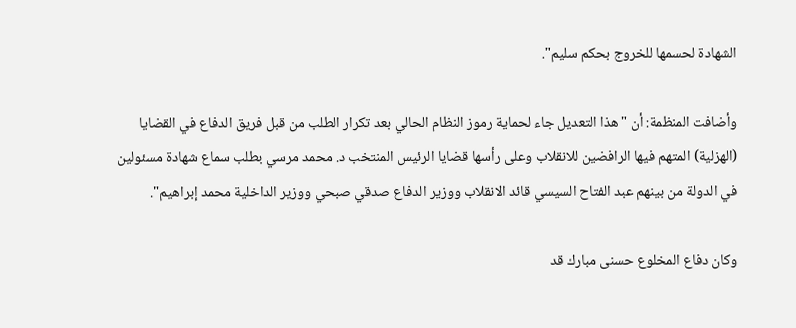الشهادة لحسمها للخروج بحكم سليم".

وأضافت المنظمة: أن "هذا التعديل جاء لحماية رموز النظام الحالي بعد تكرار الطلب من قبل فريق الدفاع في القضايا (الهزلية) المتهم فيها الرافضين للانقلاب وعلى رأسها قضايا الرئيس المنتخب د. محمد مرسي بطلب سماع شهادة مسئولين في الدولة من بينهم عبد الفتاح السيسي قائد الانقلاب ووزير الدفاع صدقي صبحي ووزير الداخلية محمد إبراهيم".

وكان دفاع المخلوع حسنى مبارك قد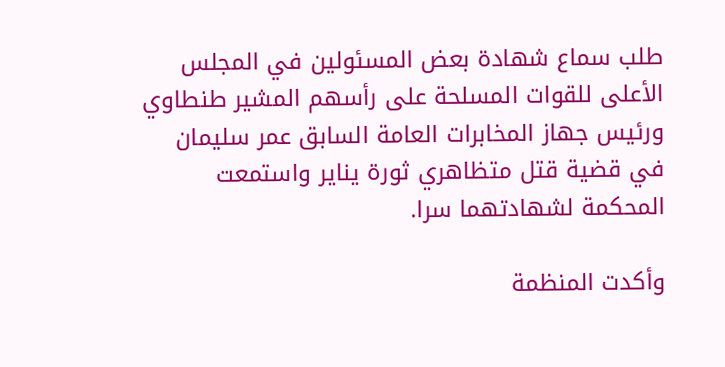طلب سماع شهادة بعض المسئولين في المجلس الأعلى للقوات المسلحة على رأسهم المشير طنطاوي ورئيس جهاز المخابرات العامة السابق عمر سليمان في قضية قتل متظاهري ثورة يناير واستمعت المحكمة لشهادتهما سرا.

وأكدت المنظمة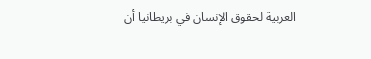العربية لحقوق الإنسان في بريطانيا أن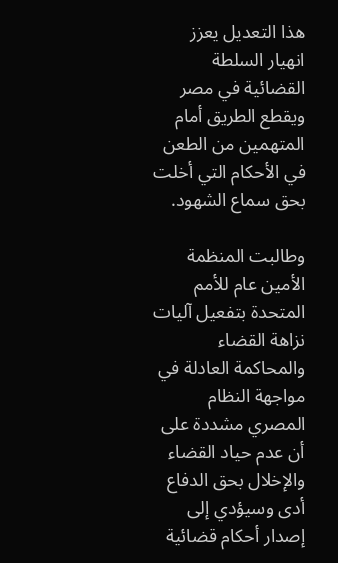هذا التعديل يعزز انهيار السلطة القضائية في مصر ويقطع الطريق أمام المتهمين من الطعن في الأحكام التي أخلت بحق سماع الشهود.

وطالبت المنظمة الأمين عام للأمم المتحدة بتفعيل آليات نزاهة القضاء والمحاكمة العادلة في مواجهة النظام المصري مشددة على أن عدم حياد القضاء والإخلال بحق الدفاع أدى وسيؤدي إلى إصدار أحكام قضائية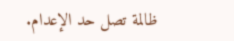ظالمة تصل حد الإعدام.